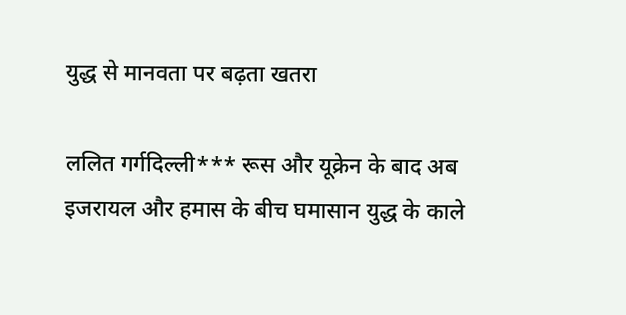युद्ध से मानवता पर बढ़ता खतरा

ललित गर्गदिल्ली*** रूस और यूक्रेन के बाद अब इजरायल और हमास के बीच घमासान युद्ध के काले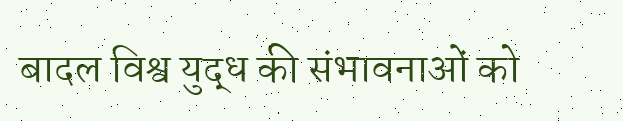बादल विश्व युद्ध की संभावनाओं को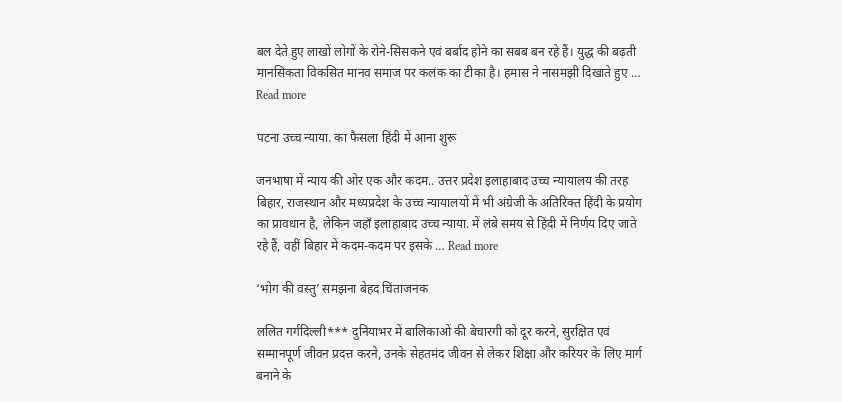बल देते हुए लाखों लोगों के रोने-सिसकने एवं बर्बाद होने का सबब बन रहे हैं। युद्ध की बढ़ती मानसिकता विकसित मानव समाज पर कलंक का टीका है। हमास ने नासमझी दिखाते हुए … Read more

पटना उच्च न्याया. का फैसला हिंदी में आना शुरू

जनभाषा में न्याय की ओर एक और कदम.. उत्तर प्रदेश इलाहाबाद उच्च न्यायालय की तरह बिहार, राजस्थान और मध्यप्रदेश के उच्च न्यायालयों में भी अंग्रेजी के अतिरिक्त हिंदी के प्रयोग का प्रावधान है, लेकिन जहाँ इलाहाबाद उच्च न्याया. में लंबे समय से हिंदी में निर्णय दिए जाते रहे हैं, वहीं बिहार में कदम-कदम पर इसके … Read more

‘भोग की वस्तु’ समझना बेहद चिंताजनक

ललित गर्गदिल्ली*** दुनियाभर में बालिकाओं की बेचारगी को दूर करने, सुरक्षित एवं सम्मानपूर्ण जीवन प्रदत्त करने, उनके सेहतमंद जीवन से लेकर शिक्षा और करियर के लिए मार्ग बनाने के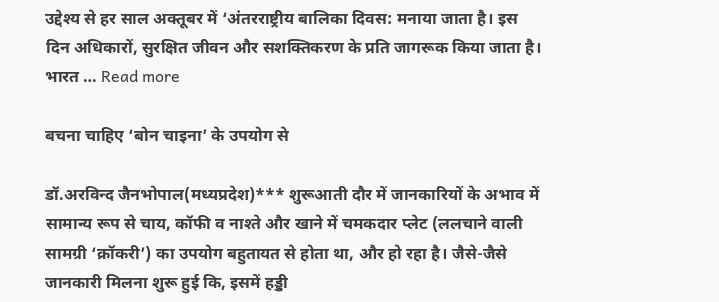उद्देश्य से हर साल अक्तूबर में ‘अंतरराष्ट्रीय बालिका दिवस: मनाया जाता है। इस दिन अधिकारों, सुरक्षित जीवन और सशक्तिकरण के प्रति जागरूक किया जाता है। भारत … Read more

बचना चाहिए ‘बोन चाइना’ के उपयोग से

डॉ.अरविन्द जैनभोपाल(मध्यप्रदेश)*** शुरूआती दौर में जानकारियों के अभाव में सामान्य रूप से चाय, कॉफी व नाश्ते और खाने में चमकदार प्लेट (ललचाने वाली सामग्री ‘क्रॉकरी’) का उपयोग बहुतायत से होता था, और हो रहा है। जैसे-जैसे जानकारी मिलना शुरू हुई कि, इसमें हड्डी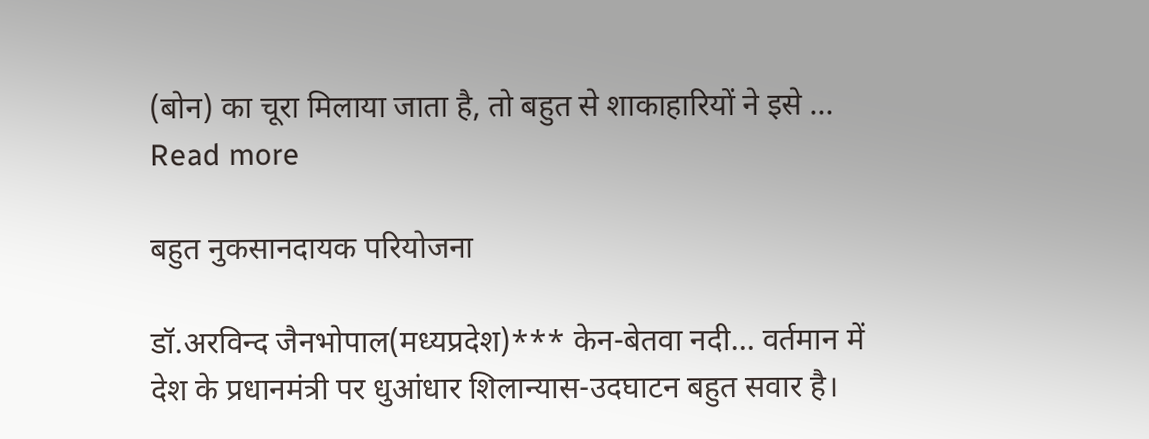(बोन) का चूरा मिलाया जाता है, तो बहुत से शाकाहारियों ने इसे … Read more

बहुत नुकसानदायक परियोजना

डॉ.अरविन्द जैनभोपाल(मध्यप्रदेश)*** केन-बेतवा नदी… वर्तमान में देश के प्रधानमंत्री पर धुआंधार शिलान्यास-उदघाटन बहुत सवार है।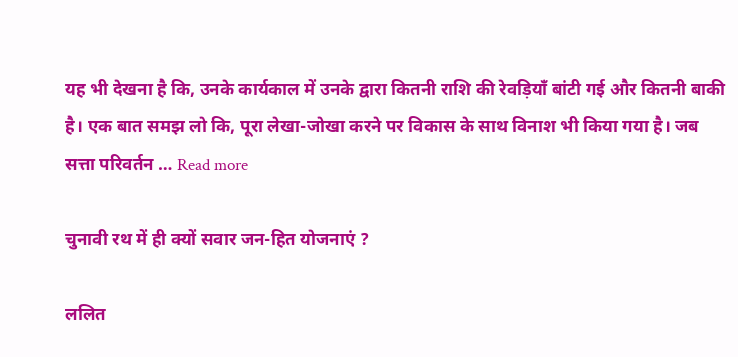यह भी देखना है कि, उनके कार्यकाल में उनके द्वारा कितनी राशि की रेवड़ियाँ बांटी गई और कितनी बाकी है। एक बात समझ लो कि, पूरा लेखा-जोखा करने पर विकास के साथ विनाश भी किया गया है। जब सत्ता परिवर्तन … Read more

चुनावी रथ में ही क्यों सवार जन-हित योजनाएं ?

ललित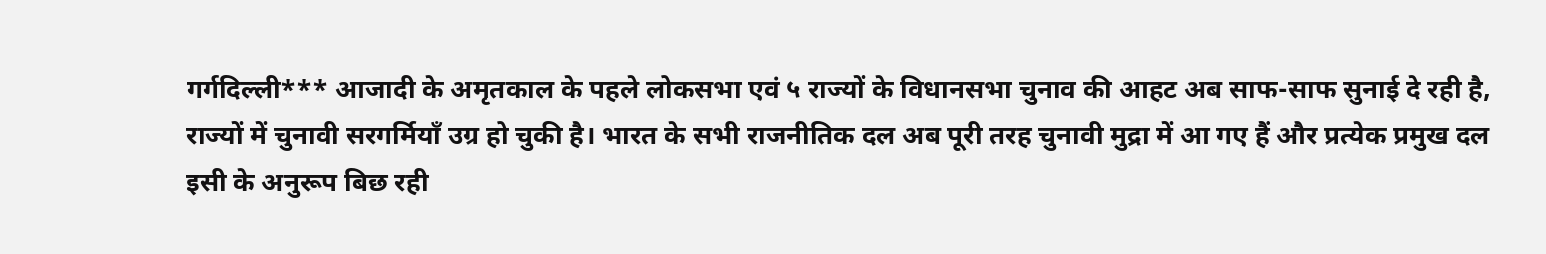गर्गदिल्ली*** आजादी के अमृतकाल के पहले लोकसभा एवं ५ राज्यों के विधानसभा चुनाव की आहट अब साफ-साफ सुनाई दे रही है, राज्यों में चुनावी सरगर्मियाँ उग्र हो चुकी है। भारत के सभी राजनीतिक दल अब पूरी तरह चुनावी मुद्रा में आ गए हैं और प्रत्येक प्रमुख दल इसी के अनुरूप बिछ रही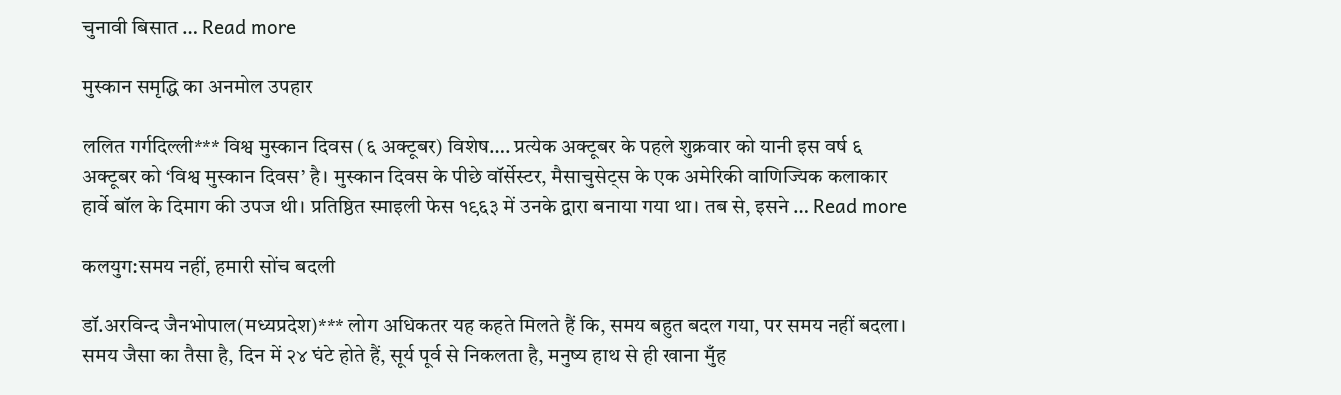चुनावी बिसात … Read more

मुस्कान समृद्धि का अनमोल उपहार

ललित गर्गदिल्ली*** विश्व मुस्कान दिवस (६ अक्टूबर) विशेष…. प्रत्येक अक्टूबर के पहले शुक्रवार को यानी इस वर्ष ६ अक्टूबर को ‘विश्व मुस्कान दिवस’ है। मुस्कान दिवस के पीछे वॉर्सेस्टर, मैसाचुसेट्स के एक अमेरिकी वाणिज्यिक कलाकार हार्वे बॉल के दिमाग की उपज थी। प्रतिष्ठित स्माइली फेस १९६३ में उनके द्वारा बनाया गया था। तब से, इसने … Read more

कलयुग:समय नहीं, हमारी सोंच बदली

डॉ.अरविन्द जैनभोपाल(मध्यप्रदेश)*** लोग अधिकतर यह कहते मिलते हैं कि, समय बहुत बदल गया, पर समय नहीं बदला। समय जैसा का तैसा है, दिन में २४ घंटे होते हैं, सूर्य पूर्व से निकलता है, मनुष्य हाथ से ही खाना मुँह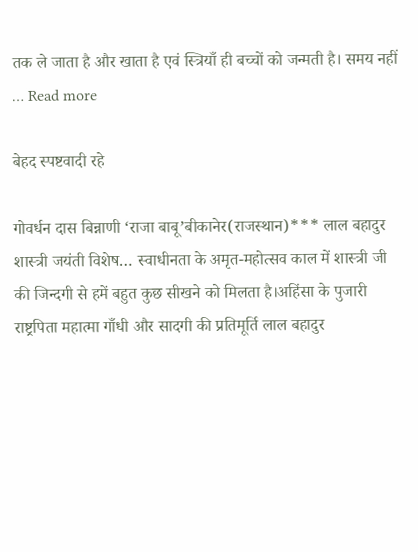तक ले जाता है और खाता है एवं स्त्रियाँ ही बच्चों को जन्मती है। समय नहीं … Read more

बेहद स्पष्टवादी रहे

गोवर्धन दास बिन्नाणी ‘राजा बाबू’बीकानेर(राजस्थान)*** लाल बहादुर शास्त्री जयंती विशेष… स्वाधीनता के अमृत-महोत्सव काल में शास्त्री जी की जिन्दगी से हमें बहुत कुछ सीखने को मिलता है।अहिंसा के पुजारी राष्ट्रपिता महात्मा गाँधी और सादगी की प्रतिमूर्ति लाल बहादुर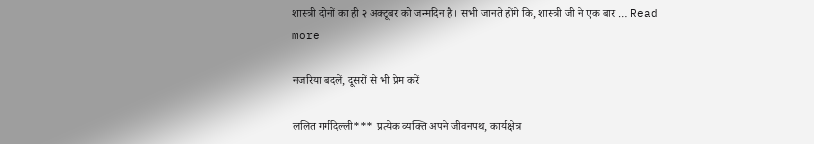शास्त्री दोनों का ही २ अक्टूबर को जन्मदिन है। सभी जानते होंगे कि, शास्त्री जी ने एक बार … Read more

नजरिया बदलें, दूसरों से भी प्रेम करें

ललित गर्गदिल्ली*** प्रत्येक व्यक्ति अपने जीवनपथ, कार्यक्षेत्र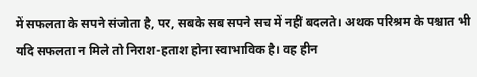में सफलता के सपने संजोता है, पर, सबके सब सपने सच में नहीं बदलते। अथक परिश्रम के पश्चात भी यदि सफलता न मिले तो निराश-हताश होना स्वाभाविक है। वह हीन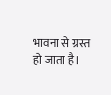भावना से ग्रस्त हो जाता है।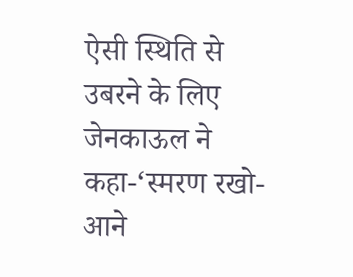ऐसी स्थिति से उबरने के लिए जेनकाऊल ने कहा-‘स्मरण रखो-आने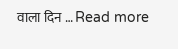वाला दिन … Read more